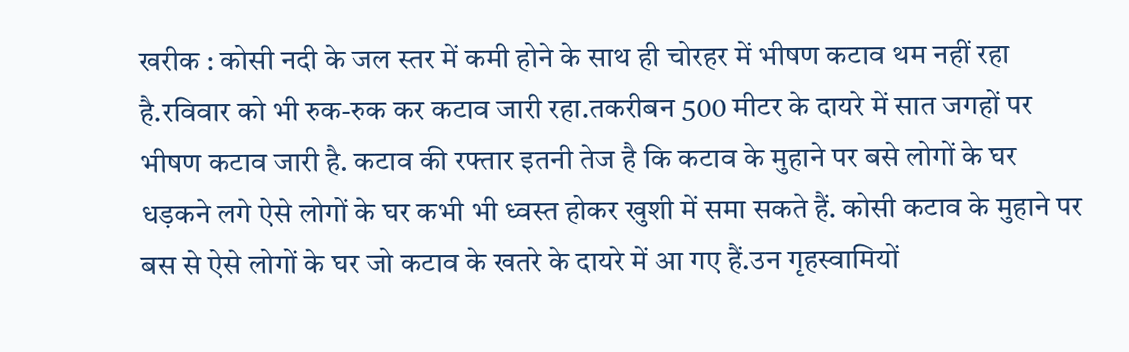खरीक : कोसी नदी के जल स्तर में कमी होने के साथ ही चोरहर में भीषण कटाव थम नहीं रहा है.रविवार को भी रुक-रुक कर कटाव जारी रहा.तकरीबन 500 मीटर के दायरे में सात जगहों पर भीषण कटाव जारी है. कटाव की रफ्तार इतनी तेज है कि कटाव के मुहाने पर बसे लोगों के घर धड़कने लगे ऐसे लोगों के घर कभी भी ध्वस्त होकर खुशी में समा सकते हैं. कोसी कटाव के मुहाने पर बस से ऐसे लोगों के घर जो कटाव के खतरे के दायरे में आ गए हैं.उन गृहस्वामियों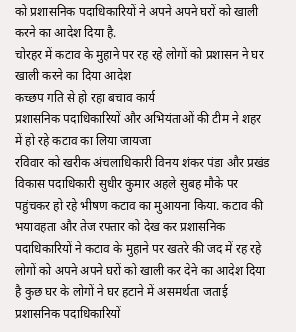को प्रशासनिक पदाधिकारियों ने अपने अपने घरों को खाली करने का आदेश दिया है.
चोरहर में कटाव के मुहाने पर रह रहे लोगों को प्रशासन ने घर खाली करने का दिया आदेश
कच्छप गति से हो रहा बचाव कार्य
प्रशासनिक पदाधिकारियों और अभियंताओं की टीम ने शहर में हो रहे कटाव का लिया जायजा
रविवार को खरीक अंचलाधिकारी विनय शंकर पंडा और प्रखंड विकास पदाधिकारी सुधीर कुमार अहले सुबह मौके पर पहुंचकर हो रहे भीषण कटाव का मुआयना किया. कटाव की भयावहता और तेज रफ्तार को देख कर प्रशासनिक पदाधिकारियों ने कटाव के मुहाने पर खतरे की जद में रह रहे लोगों को अपने अपने घरों को खाली कर देने का आदेश दिया है कुछ घर के लोगों ने घर हटाने में असमर्थता जताई प्रशासनिक पदाधिकारियों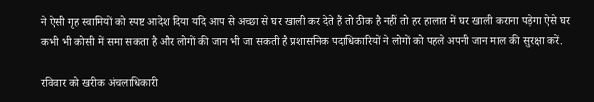ने ऐसी गृह स्वामियों को स्पष्ट आदेश दिया यदि आप से अच्छा से घर खाली कर देते हैं तो ठीक है नहीं तो हर हालात में घर खाली कराना पड़ेगा ऐसे घर कभी भी कोसी में समा सकता है और लोगों की जान भी जा सकती है प्रशासनिक पदाधिकारियों ने लोगों को पहले अपनी जान माल की सुरक्षा करें.

रविवार को खरीक अंचलाधिकारी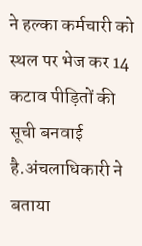ने हल्का कर्मचारी को स्थल पर भेज कर 14 कटाव पीड़ितों की सूची बनवाई है.अंचलाधिकारी ने बताया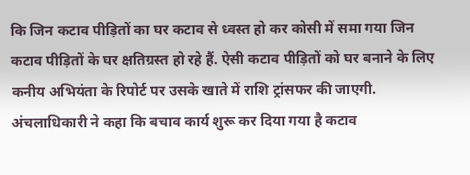कि जिन कटाव पीड़ितों का घर कटाव से ध्वस्त हो कर कोसी में समा गया जिन कटाव पीड़ितों के घर क्षतिग्रस्त हो रहे हैं. ऐसी कटाव पीड़ितों को घर बनाने के लिए कनीय अभियंता के रिपोर्ट पर उसके खाते में राशि ट्रांसफर की जाएगी. अंचलाधिकारी ने कहा कि बचाव कार्य शुरू कर दिया गया है कटाव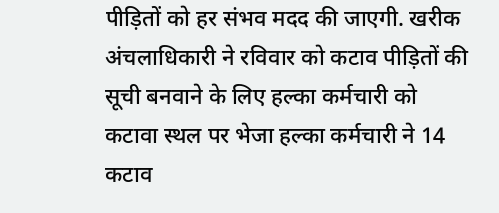पीड़ितों को हर संभव मदद की जाएगी. खरीक अंचलाधिकारी ने रविवार को कटाव पीड़ितों की सूची बनवाने के लिए हल्का कर्मचारी को कटावा स्थल पर भेजा हल्का कर्मचारी ने 14 कटाव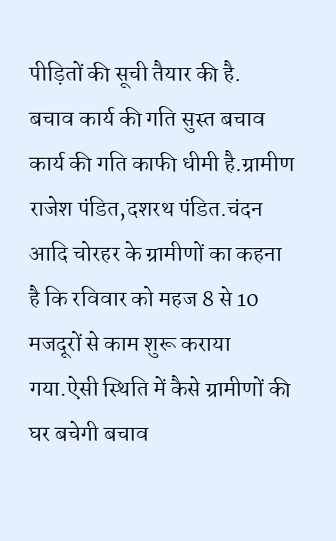पीड़ितों की सूची तैयार की है.
बचाव कार्य की गति सुस्त बचाव कार्य की गति काफी धीमी है.ग्रामीण राजेश पंडित,दशरथ पंडित.चंदन आदि चोरहर के ग्रामीणों का कहना है कि रविवार को महज 8 से 10 मजदूरों से काम शुरू कराया गया.ऐसी स्थिति में कैसे ग्रामीणों की घर बचेगी बचाव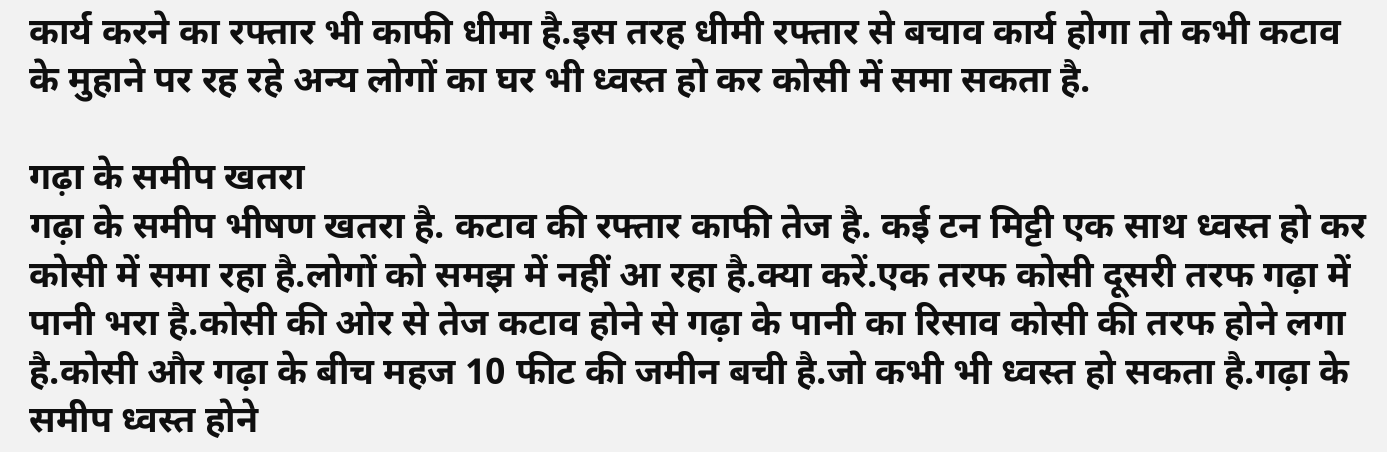कार्य करने का रफ्तार भी काफी धीमा है.इस तरह धीमी रफ्तार से बचाव कार्य होगा तो कभी कटाव के मुहाने पर रह रहे अन्य लोगों का घर भी ध्वस्त हो कर कोसी में समा सकता है.

गढ़ा के समीप खतरा
गढ़ा के समीप भीषण खतरा है. कटाव की रफ्तार काफी तेज है. कई टन मिट्टी एक साथ ध्वस्त हो कर कोसी में समा रहा है.लोगों को समझ में नहीं आ रहा है.क्या करें.एक तरफ कोसी दूसरी तरफ गढ़ा में पानी भरा है.कोसी की ओर से तेज कटाव होने से गढ़ा के पानी का रिसाव कोसी की तरफ होने लगा है.कोसी और गढ़ा के बीच महज 10 फीट की जमीन बची है.जो कभी भी ध्वस्त हो सकता है.गढ़ा के समीप ध्वस्त होने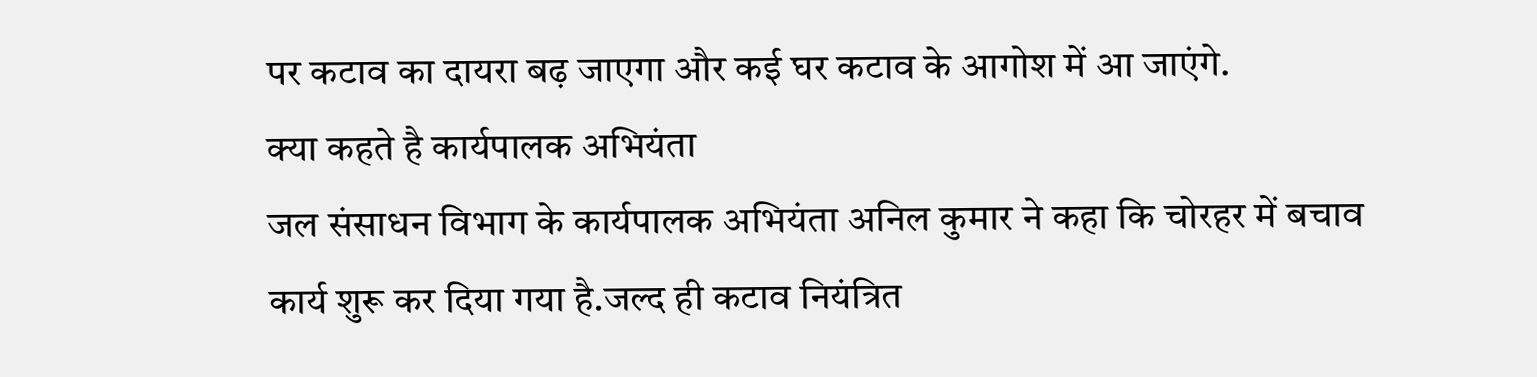पर कटाव का दायरा बढ़ जाएगा और कई घर कटाव के आगोश में आ जाएंगे.
क्या कहते है कार्यपालक अभियंता
जल संसाधन विभाग के कार्यपालक अभियंता अनिल कुमार ने कहा कि चोरहर में बचाव कार्य शुरू कर दिया गया है.जल्द ही कटाव नियंत्रित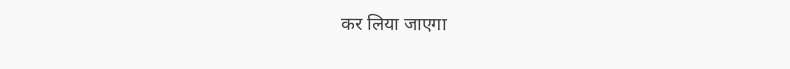कर लिया जाएगा